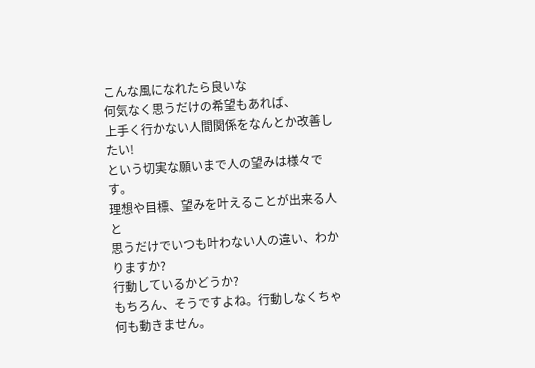こんな風になれたら良いな
何気なく思うだけの希望もあれば、
上手く行かない人間関係をなんとか改善したい!
という切実な願いまで人の望みは様々です。
理想や目標、望みを叶えることが出来る人と
思うだけでいつも叶わない人の違い、わかりますか?
行動しているかどうか?
もちろん、そうですよね。行動しなくちゃ何も動きません。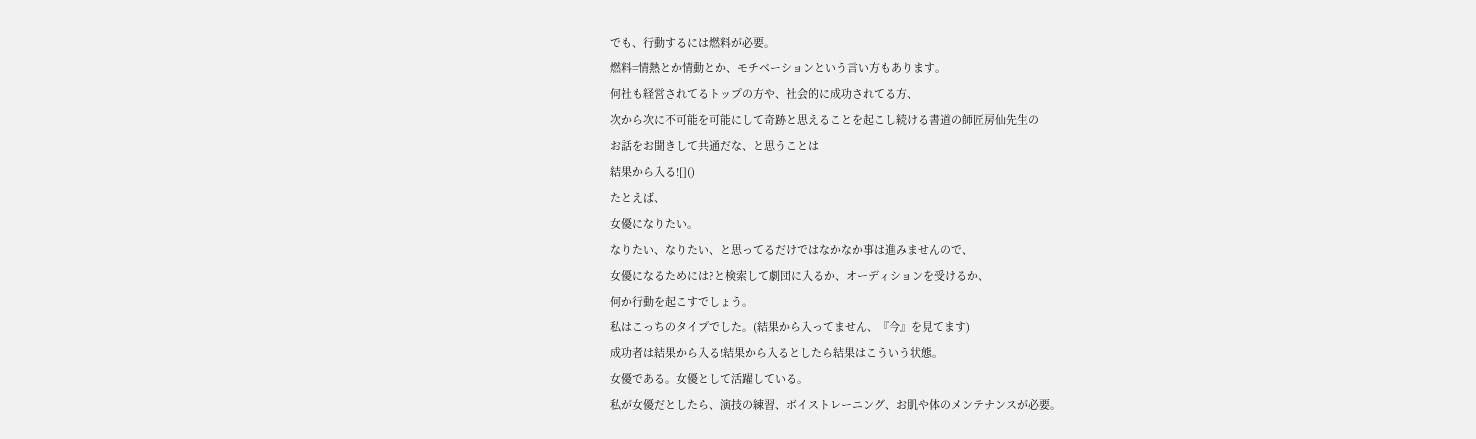でも、行動するには燃料が必要。
燃料=情熱とか情動とか、モチベーションという言い方もあります。
何社も経営されてるトップの方や、社会的に成功されてる方、
次から次に不可能を可能にして奇跡と思えることを起こし続ける書道の師匠房仙先生の
お話をお聞きして共通だな、と思うことは
結果から入る![]()
たとえば、
女優になりたい。
なりたい、なりたい、と思ってるだけではなかなか事は進みませんので、
女優になるためには?と検索して劇団に入るか、オーディションを受けるか、
何か行動を起こすでしょう。
私はこっちのタイプでした。(結果から入ってません、『今』を見てます)
成功者は結果から入る!結果から入るとしたら結果はこういう状態。
女優である。女優として活躍している。
私が女優だとしたら、演技の練習、ボイストレーニング、お肌や体のメンテナンスが必要。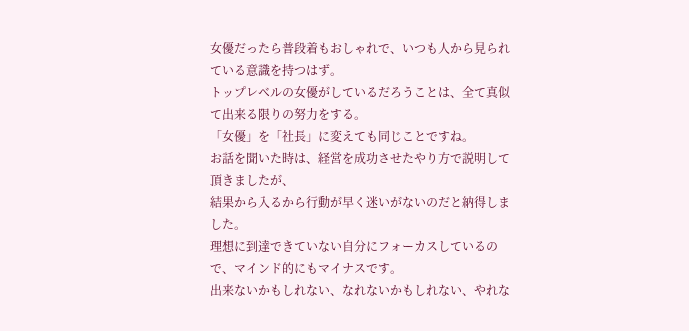女優だったら普段着もおしゃれで、いつも人から見られている意識を持つはず。
トップレベルの女優がしているだろうことは、全て真似て出来る限りの努力をする。
「女優」を「社長」に変えても同じことですね。
お話を聞いた時は、経営を成功させたやり方で説明して頂きましたが、
結果から入るから行動が早く迷いがないのだと納得しました。
理想に到達できていない自分にフォーカスしているので、マインド的にもマイナスです。
出来ないかもしれない、なれないかもしれない、やれな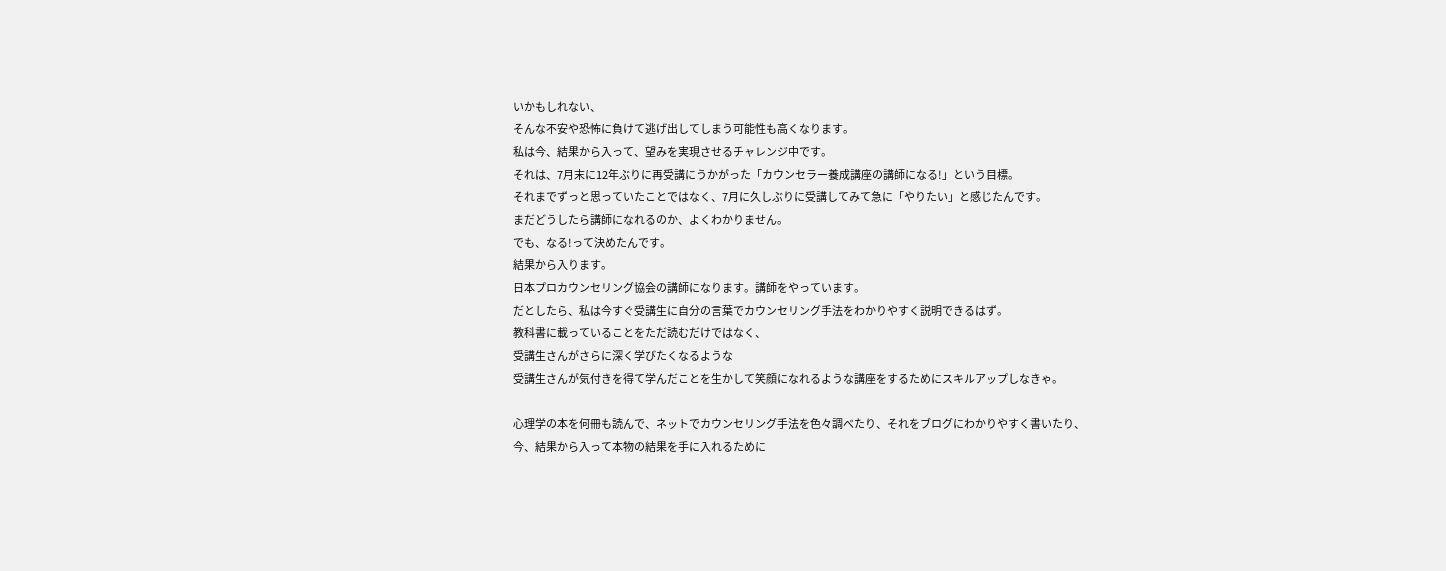いかもしれない、
そんな不安や恐怖に負けて逃げ出してしまう可能性も高くなります。
私は今、結果から入って、望みを実現させるチャレンジ中です。
それは、7月末に12年ぶりに再受講にうかがった「カウンセラー養成講座の講師になる!」という目標。
それまでずっと思っていたことではなく、7月に久しぶりに受講してみて急に「やりたい」と感じたんです。
まだどうしたら講師になれるのか、よくわかりません。
でも、なる!って決めたんです。
結果から入ります。
日本プロカウンセリング協会の講師になります。講師をやっています。
だとしたら、私は今すぐ受講生に自分の言葉でカウンセリング手法をわかりやすく説明できるはず。
教科書に載っていることをただ読むだけではなく、
受講生さんがさらに深く学びたくなるような
受講生さんが気付きを得て学んだことを生かして笑顔になれるような講座をするためにスキルアップしなきゃ。

心理学の本を何冊も読んで、ネットでカウンセリング手法を色々調べたり、それをブログにわかりやすく書いたり、
今、結果から入って本物の結果を手に入れるために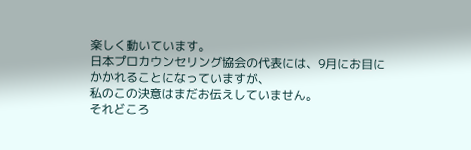楽しく動いています。
日本プロカウンセリング協会の代表には、9月にお目にかかれることになっていますが、
私のこの決意はまだお伝えしていません。
それどころ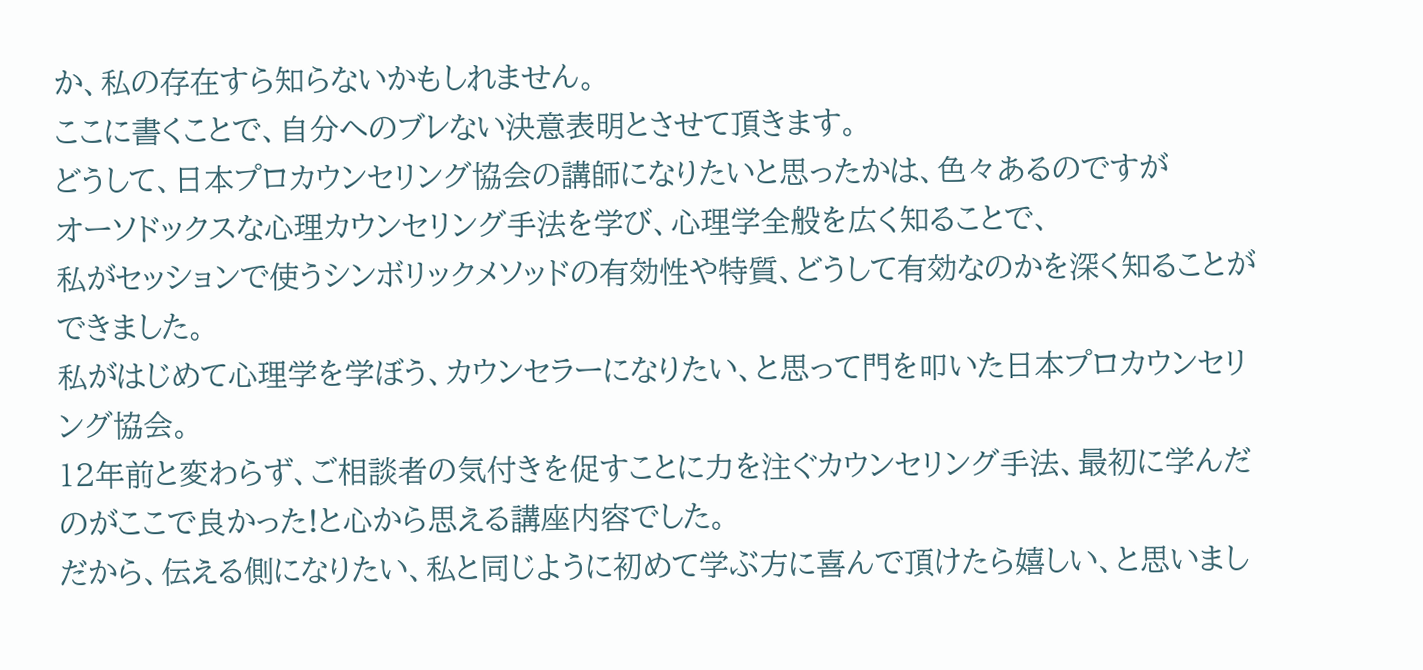か、私の存在すら知らないかもしれません。
ここに書くことで、自分へのブレない決意表明とさせて頂きます。
どうして、日本プロカウンセリング協会の講師になりたいと思ったかは、色々あるのですが
オーソドックスな心理カウンセリング手法を学び、心理学全般を広く知ることで、
私がセッションで使うシンボリックメソッドの有効性や特質、どうして有効なのかを深く知ることができました。
私がはじめて心理学を学ぼう、カウンセラーになりたい、と思って門を叩いた日本プロカウンセリング協会。
12年前と変わらず、ご相談者の気付きを促すことに力を注ぐカウンセリング手法、最初に学んだのがここで良かった!と心から思える講座内容でした。
だから、伝える側になりたい、私と同じように初めて学ぶ方に喜んで頂けたら嬉しい、と思いまし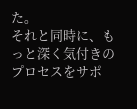た。
それと同時に、もっと深く気付きのプロセスをサポ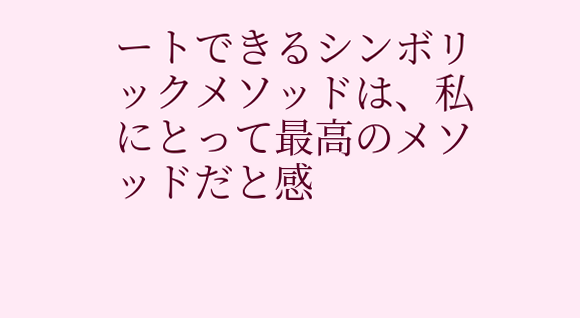ートできるシンボリックメソッドは、私にとって最高のメソッドだと感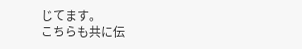じてます。
こちらも共に伝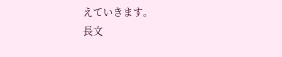えていきます。
長文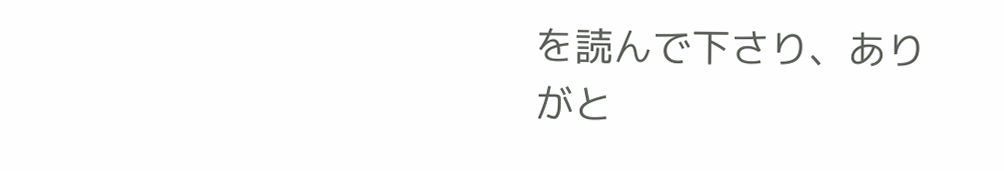を読んで下さり、ありがと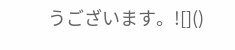うございます。![]()